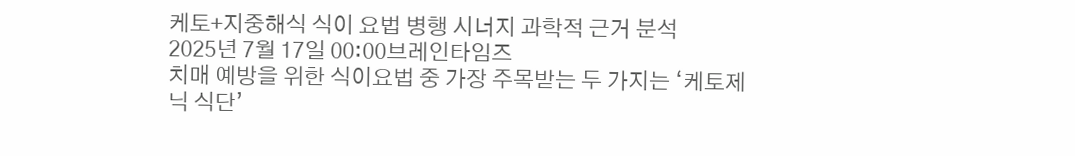케토+지중해식 식이 요법 병행 시너지 과학적 근거 분석
2025년 7월 17일 00:00브레인타임즈
치매 예방을 위한 식이요법 중 가장 주목받는 두 가지는 ‘케토제닉 식단’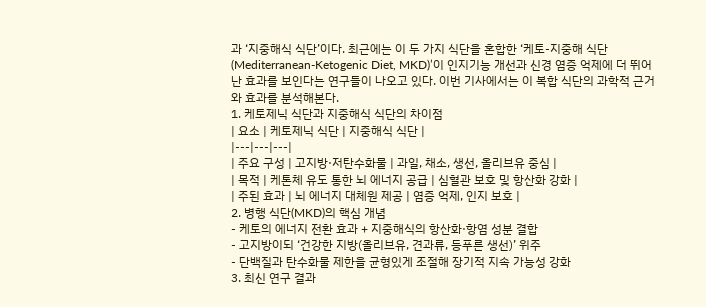과 ‘지중해식 식단’이다. 최근에는 이 두 가지 식단을 혼합한 ‘케토-지중해 식단(Mediterranean-Ketogenic Diet, MKD)’이 인지기능 개선과 신경 염증 억제에 더 뛰어난 효과를 보인다는 연구들이 나오고 있다. 이번 기사에서는 이 복합 식단의 과학적 근거와 효과를 분석해본다.
1. 케토제닉 식단과 지중해식 식단의 차이점
| 요소 | 케토제닉 식단 | 지중해식 식단 |
|---|---|---|
| 주요 구성 | 고지방·저탄수화물 | 과일, 채소, 생선, 올리브유 중심 |
| 목적 | 케톤체 유도 통한 뇌 에너지 공급 | 심혈관 보호 및 항산화 강화 |
| 주된 효과 | 뇌 에너지 대체원 제공 | 염증 억제, 인지 보호 |
2. 병행 식단(MKD)의 핵심 개념
- 케토의 에너지 전환 효과 + 지중해식의 항산화·항염 성분 결합
- 고지방이되 ‘건강한 지방(올리브유, 견과류, 등푸른 생선)’ 위주
- 단백질과 탄수화물 제한을 균형있게 조절해 장기적 지속 가능성 강화
3. 최신 연구 결과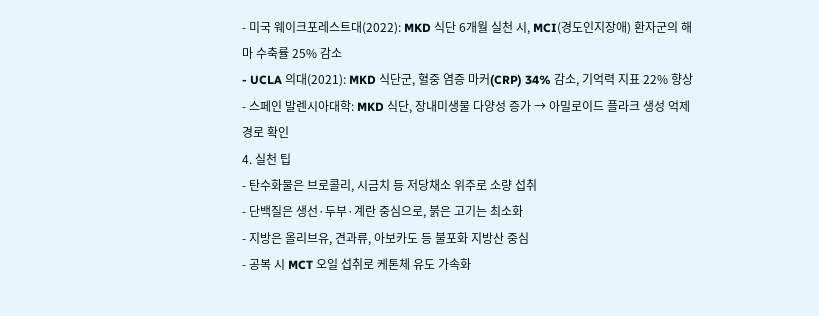- 미국 웨이크포레스트대(2022): MKD 식단 6개월 실천 시, MCI(경도인지장애) 환자군의 해마 수축률 25% 감소
- UCLA 의대(2021): MKD 식단군, 혈중 염증 마커(CRP) 34% 감소, 기억력 지표 22% 향상
- 스페인 발렌시아대학: MKD 식단, 장내미생물 다양성 증가 → 아밀로이드 플라크 생성 억제 경로 확인
4. 실천 팁
- 탄수화물은 브로콜리, 시금치 등 저당채소 위주로 소량 섭취
- 단백질은 생선·두부·계란 중심으로, 붉은 고기는 최소화
- 지방은 올리브유, 견과류, 아보카도 등 불포화 지방산 중심
- 공복 시 MCT 오일 섭취로 케톤체 유도 가속화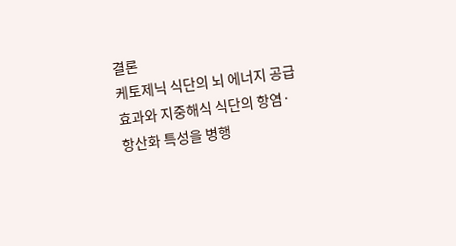결론
케토제닉 식단의 뇌 에너지 공급 효과와 지중해식 식단의 항염·항산화 특성을 병행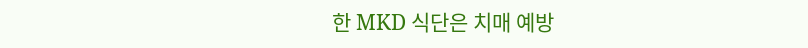한 MKD 식단은 치매 예방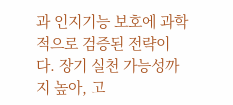과 인지기능 보호에 과학적으로 검증된 전략이다. 장기 실천 가능성까지 높아, 고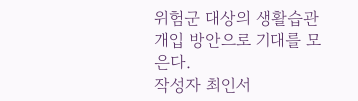위험군 대상의 생활습관 개입 방안으로 기대를 모은다.
작성자 최인서